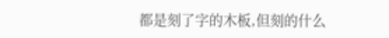都是刻了字的木板,但刻的什么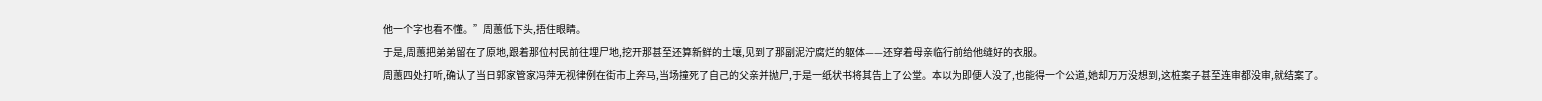他一个字也看不懂。”周蕙低下头,捂住眼睛。
于是,周蕙把弟弟留在了原地,跟着那位村民前往埋尸地,挖开那甚至还算新鲜的土壤,见到了那副泥泞腐烂的躯体——还穿着母亲临行前给他缝好的衣服。
周蕙四处打听,确认了当日郭家管家冯萍无视律例在街市上奔马,当场撞死了自己的父亲并抛尸,于是一纸状书将其告上了公堂。本以为即便人没了,也能得一个公道,她却万万没想到,这桩案子甚至连审都没审,就结案了。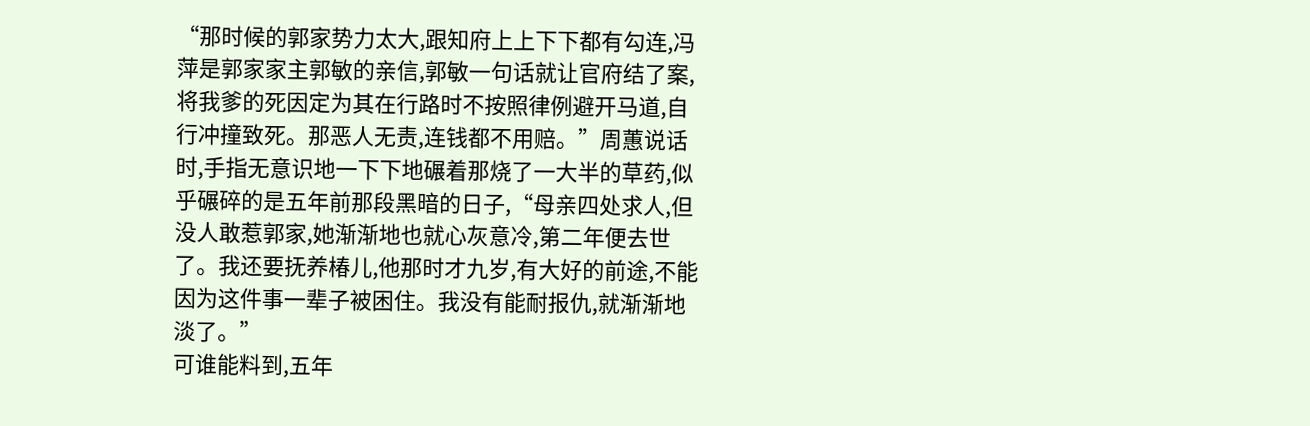“那时候的郭家势力太大,跟知府上上下下都有勾连,冯萍是郭家家主郭敏的亲信,郭敏一句话就让官府结了案,将我爹的死因定为其在行路时不按照律例避开马道,自行冲撞致死。那恶人无责,连钱都不用赔。”周蕙说话时,手指无意识地一下下地碾着那烧了一大半的草药,似乎碾碎的是五年前那段黑暗的日子,“母亲四处求人,但没人敢惹郭家,她渐渐地也就心灰意冷,第二年便去世了。我还要抚养椿儿,他那时才九岁,有大好的前途,不能因为这件事一辈子被困住。我没有能耐报仇,就渐渐地淡了。”
可谁能料到,五年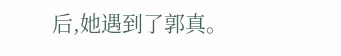后,她遇到了郭真。